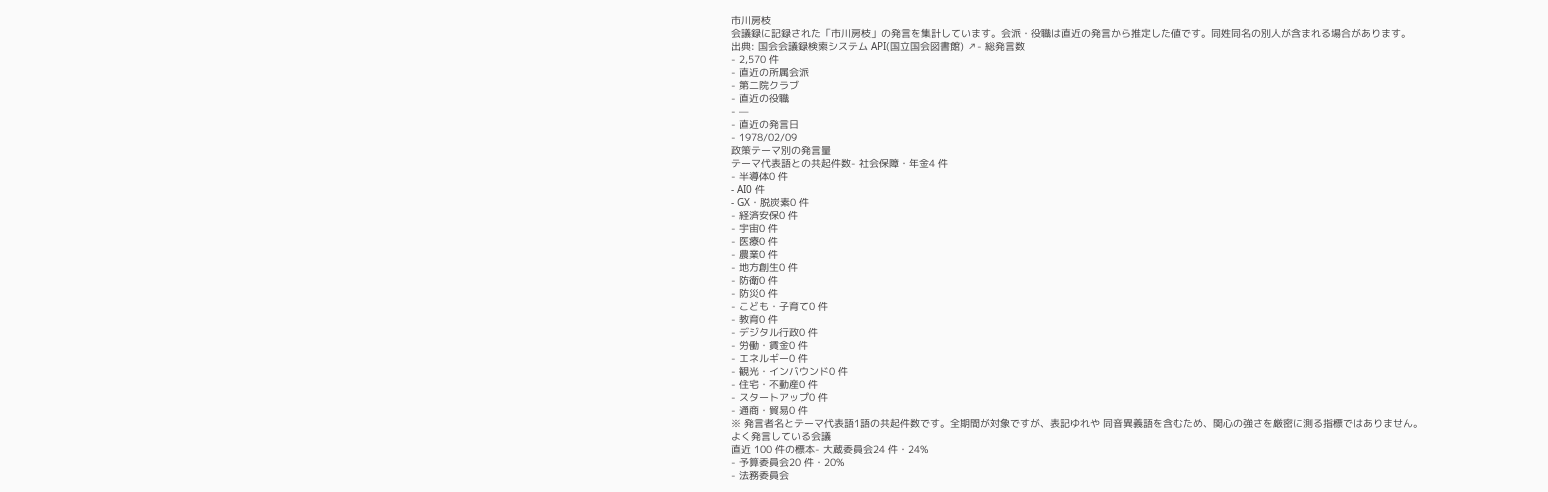市川房枝
会議録に記録された「市川房枝」の発言を集計しています。会派・役職は直近の発言から推定した値です。同姓同名の別人が含まれる場合があります。
出典: 国会会議録検索システム API(国立国会図書館) ↗- 総発言数
- 2,570 件
- 直近の所属会派
- 第二院クラブ
- 直近の役職
- —
- 直近の発言日
- 1978/02/09
政策テーマ別の発言量
テーマ代表語との共起件数- 社会保障・年金4 件
- 半導体0 件
- AI0 件
- GX・脱炭素0 件
- 経済安保0 件
- 宇宙0 件
- 医療0 件
- 農業0 件
- 地方創生0 件
- 防衛0 件
- 防災0 件
- こども・子育て0 件
- 教育0 件
- デジタル行政0 件
- 労働・賃金0 件
- エネルギー0 件
- 観光・インバウンド0 件
- 住宅・不動産0 件
- スタートアップ0 件
- 通商・貿易0 件
※ 発言者名とテーマ代表語1語の共起件数です。全期間が対象ですが、表記ゆれや 同音異義語を含むため、関心の強さを厳密に測る指標ではありません。
よく発言している会議
直近 100 件の標本- 大蔵委員会24 件・24%
- 予算委員会20 件・20%
- 法務委員会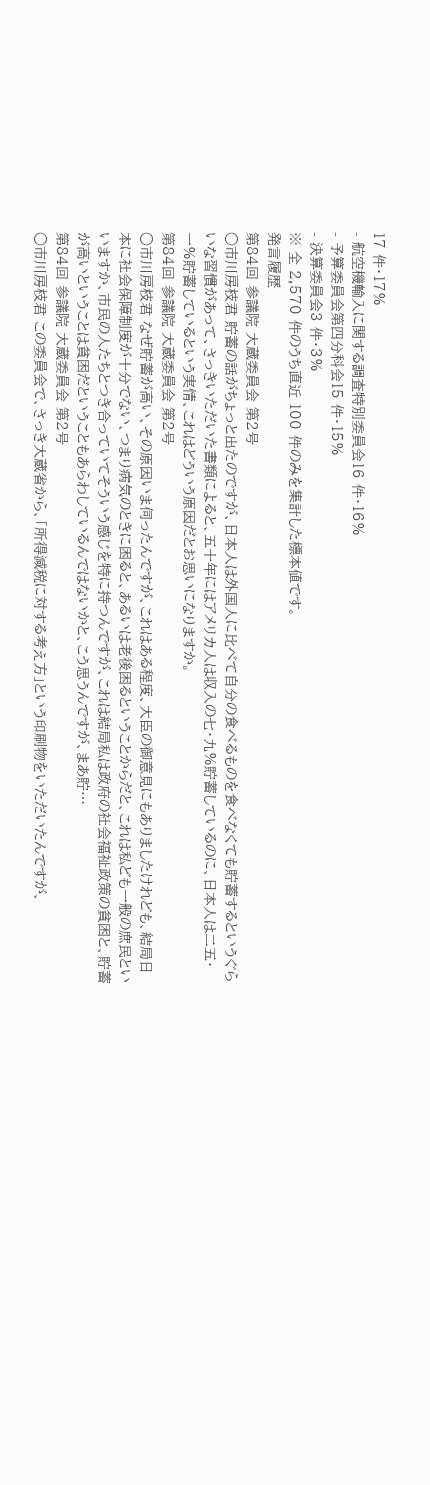17 件・17%
- 航空機輸入に関する調査特別委員会16 件・16%
- 予算委員会第四分科会15 件・15%
- 決算委員会3 件・3%
※ 全 2,570 件のうち直近 100 件のみを集計した標本値です。
発言履歴
第84回 参議院 大蔵委員会 第2号
○市川房枝君 貯蓄の話がちょっと出たのですが、日本人は外国人に比べて自分の食べるものを食べなくても貯蓄するというぐらいな習慣があって、さっきいただいた書類によると、五十年にはアメリカ人は収入の七・九%貯蓄しているのに、日本人は二五・一%貯蓄しているという実情、これはどういう原因だとお思いになりますか。
第84回 参議院 大蔵委員会 第2号
○市川房枝君 なぜ貯蓄が高い、その原因いま伺ったんですが、これはある程度、大臣の御意見にもありましたけれども、結局日本に社会保障制度が十分でない、つまり病気のときに困ると、あるいは老後困るということからだと、これは私ども一般の庶民といいますか、市民の人たちとつき合っていてそういう感じを特に持つんですが、これは結局私は政府の社会福祉政策の貧困と、貯蓄が高いということは貧困だということもあらわしているんではないかと、こう思うんですが、まあ貯…
第84回 参議院 大蔵委員会 第2号
○市川房枝君 この委員会で、さっき大蔵省から、「所得減税に対する考え方」という印刷物をいただいたんですが、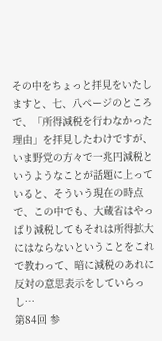その中をちょっと拝見をいたしますと、七、八ページのところで、「所得減税を行わなかった理由」を拝見したわけですが、いま野党の方々で一兆円減税というようなことが話題に上っていると、そういう現在の時点で、この中でも、大蔵省はやっぱり減税してもそれは所得拡大にはならないということをこれで教わって、暗に減税のあれに反対の意思表示をしていらっし…
第84回 参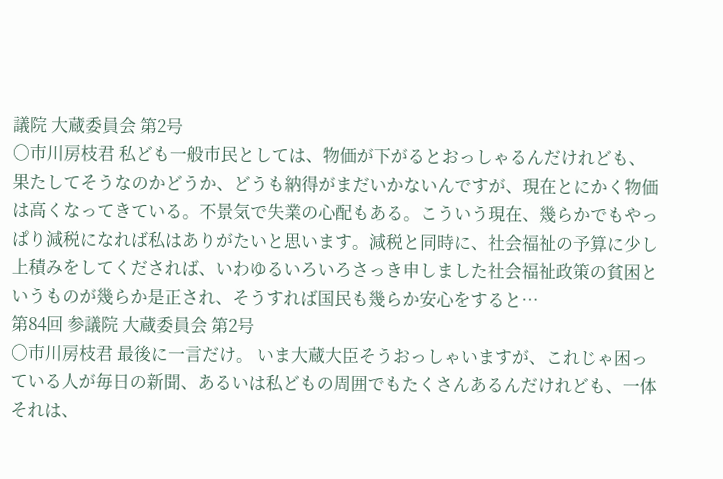議院 大蔵委員会 第2号
○市川房枝君 私ども一般市民としては、物価が下がるとおっしゃるんだけれども、果たしてそうなのかどうか、どうも納得がまだいかないんですが、現在とにかく物価は高くなってきている。不景気で失業の心配もある。こういう現在、幾らかでもやっぱり減税になれば私はありがたいと思います。減税と同時に、社会福祉の予算に少し上積みをしてくだされば、いわゆるいろいろさっき申しました社会福祉政策の貧困というものが幾らか是正され、そうすれば国民も幾らか安心をすると…
第84回 参議院 大蔵委員会 第2号
○市川房枝君 最後に一言だけ。 いま大蔵大臣そうおっしゃいますが、これじゃ困っている人が毎日の新聞、あるいは私どもの周囲でもたくさんあるんだけれども、一体それは、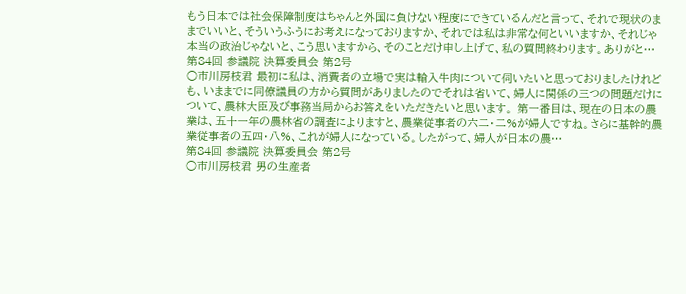もう日本では社会保障制度はちゃんと外国に負けない程度にできているんだと言って、それで現状のままでいいと、そういうふうにお考えになっておりますか、それでは私は非常な何といいますか、それじゃ本当の政治じゃないと、こう思いますから、そのことだけ申し上げて、私の質問終わります。ありがと…
第84回 参議院 決算委員会 第2号
○市川房枝君 最初に私は、消費者の立場で実は輸入牛肉について伺いたいと思っておりましたけれども、いままでに同僚議員の方から質問がありましたのでそれは省いて、婦人に関係の三つの問題だけについて、農林大臣及び事務当局からお答えをいただきたいと思います。 第一番目は、現在の日本の農業は、五十一年の農林省の調査によりますと、農業従事者の六二・二%が婦人ですね。さらに基幹的農業従事者の五四・八%、これが婦人になっている。したがって、婦人が日本の農…
第84回 参議院 決算委員会 第2号
○市川房枝君 男の生産者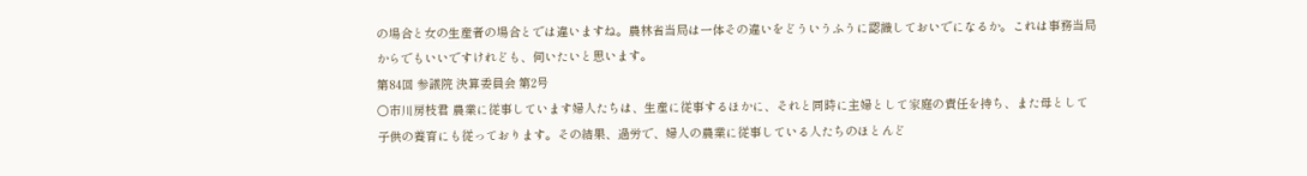の場合と女の生産者の場合とでは違いますね。農林省当局は一体その違いをどういうふうに認識しておいでになるか。これは事務当局からでもいいですけれども、伺いたいと思います。
第84回 参議院 決算委員会 第2号
○市川房枝君 農業に従事しています婦人たちは、生産に従事するほかに、それと同時に主婦として家庭の責任を持ち、また母として子供の養育にも従っております。その結果、過労で、婦人の農業に従事している人たちのほとんど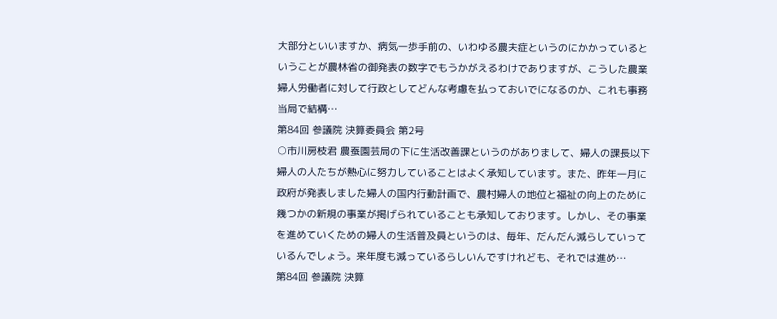大部分といいますか、病気一歩手前の、いわゆる農夫症というのにかかっているということが農林省の御発表の数字でもうかがえるわけでありますが、こうした農業婦人労働者に対して行政としてどんな考慮を払っておいでになるのか、これも事務当局で結構…
第84回 参議院 決算委員会 第2号
○市川房枝君 農蚕園芸局の下に生活改善課というのがありまして、婦人の課長以下婦人の人たちが熱心に努力していることはよく承知しています。また、昨年一月に政府が発表しました婦人の国内行動計画で、農村婦人の地位と福祉の向上のために幾つかの新規の事業が掲げられていることも承知しております。しかし、その事業を進めていくための婦人の生活普及員というのは、毎年、だんだん減らしていっているんでしょう。来年度も減っているらしいんですけれども、それでは進め…
第84回 参議院 決算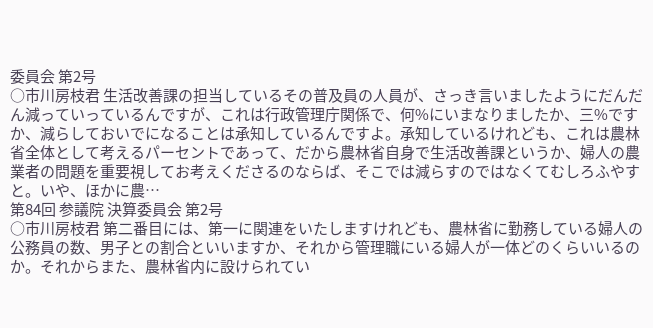委員会 第2号
○市川房枝君 生活改善課の担当しているその普及員の人員が、さっき言いましたようにだんだん減っていっているんですが、これは行政管理庁関係で、何%にいまなりましたか、三%ですか、減らしておいでになることは承知しているんですよ。承知しているけれども、これは農林省全体として考えるパーセントであって、だから農林省自身で生活改善課というか、婦人の農業者の問題を重要視してお考えくださるのならば、そこでは減らすのではなくてむしろふやすと。いや、ほかに農…
第84回 参議院 決算委員会 第2号
○市川房枝君 第二番目には、第一に関連をいたしますけれども、農林省に勤務している婦人の公務員の数、男子との割合といいますか、それから管理職にいる婦人が一体どのくらいいるのか。それからまた、農林省内に設けられてい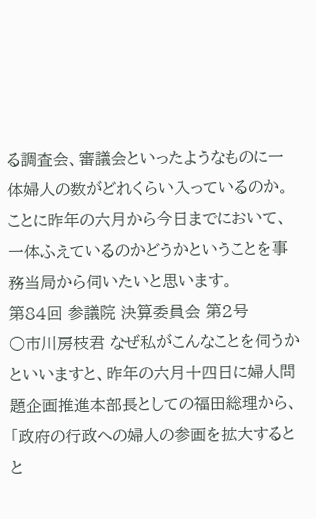る調査会、審議会といったようなものに一体婦人の数がどれくらい入っているのか。ことに昨年の六月から今日までにおいて、一体ふえているのかどうかということを事務当局から伺いたいと思います。
第84回 参議院 決算委員会 第2号
○市川房枝君 なぜ私がこんなことを伺うかといいますと、昨年の六月十四日に婦人問題企画推進本部長としての福田総理から、「政府の行政への婦人の参画を拡大するとと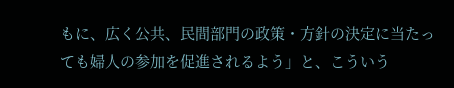もに、広く公共、民間部門の政策・方針の決定に当たっても婦人の参加を促進されるよう」と、こういう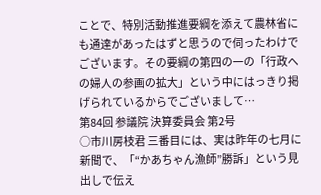ことで、特別活動推進要綱を添えて農林省にも通達があったはずと思うので伺ったわけでございます。その要綱の第四の一の「行政への婦人の参画の拡大」という中にはっきり掲げられているからでございまして…
第84回 参議院 決算委員会 第2号
○市川房枝君 三番目には、実は昨年の七月に新聞で、「“かあちゃん漁師”勝訴」という見出しで伝え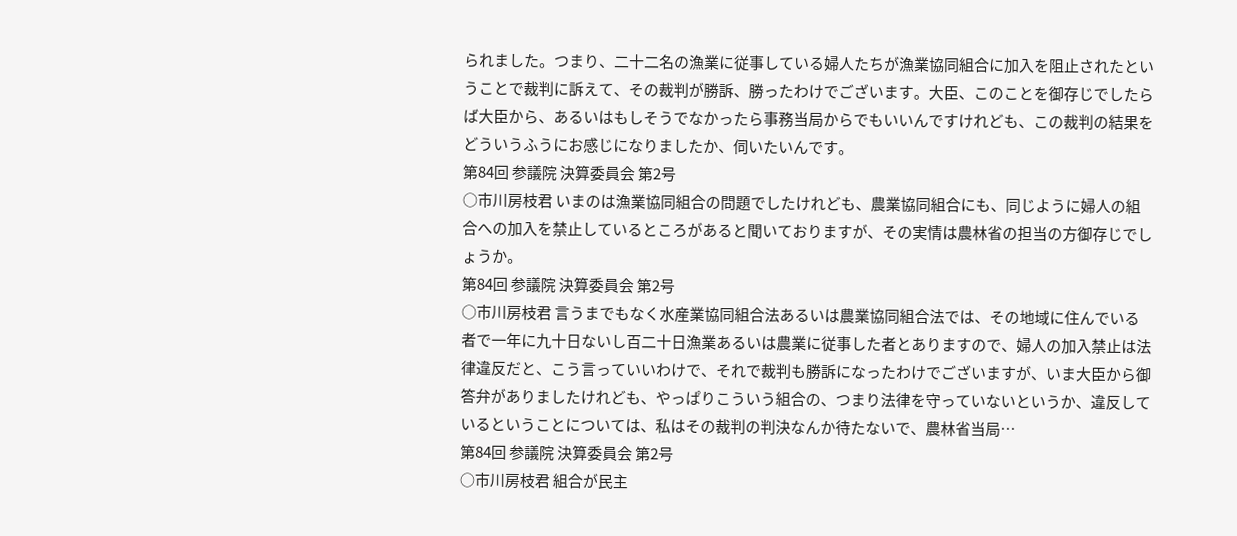られました。つまり、二十二名の漁業に従事している婦人たちが漁業協同組合に加入を阻止されたということで裁判に訴えて、その裁判が勝訴、勝ったわけでございます。大臣、このことを御存じでしたらば大臣から、あるいはもしそうでなかったら事務当局からでもいいんですけれども、この裁判の結果をどういうふうにお感じになりましたか、伺いたいんです。
第84回 参議院 決算委員会 第2号
○市川房枝君 いまのは漁業協同組合の問題でしたけれども、農業協同組合にも、同じように婦人の組合への加入を禁止しているところがあると聞いておりますが、その実情は農林省の担当の方御存じでしょうか。
第84回 参議院 決算委員会 第2号
○市川房枝君 言うまでもなく水産業協同組合法あるいは農業協同組合法では、その地域に住んでいる者で一年に九十日ないし百二十日漁業あるいは農業に従事した者とありますので、婦人の加入禁止は法律違反だと、こう言っていいわけで、それで裁判も勝訴になったわけでございますが、いま大臣から御答弁がありましたけれども、やっぱりこういう組合の、つまり法律を守っていないというか、違反しているということについては、私はその裁判の判決なんか待たないで、農林省当局…
第84回 参議院 決算委員会 第2号
○市川房枝君 組合が民主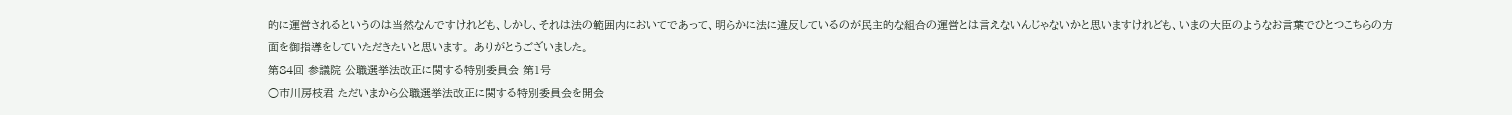的に運営されるというのは当然なんですけれども、しかし、それは法の範囲内においてであって、明らかに法に違反しているのが民主的な組合の運営とは言えないんじゃないかと思いますけれども、いまの大臣のようなお言葉でひとつこちらの方面を御指導をしていただきたいと思います。 ありがとうございました。
第84回 参議院 公職選挙法改正に関する特別委員会 第1号
○市川房枝君 ただいまから公職選挙法改正に関する特別委員会を開会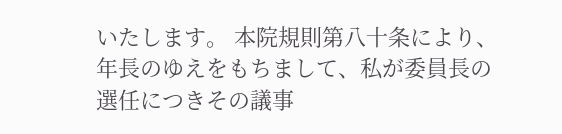いたします。 本院規則第八十条により、年長のゆえをもちまして、私が委員長の選任につきその議事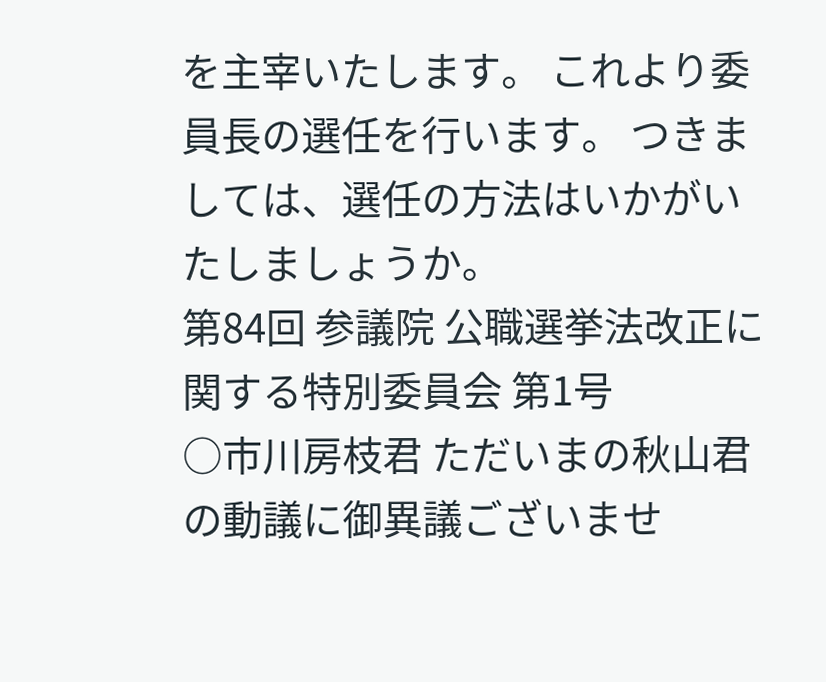を主宰いたします。 これより委員長の選任を行います。 つきましては、選任の方法はいかがいたしましょうか。
第84回 参議院 公職選挙法改正に関する特別委員会 第1号
○市川房枝君 ただいまの秋山君の動議に御異議ございませ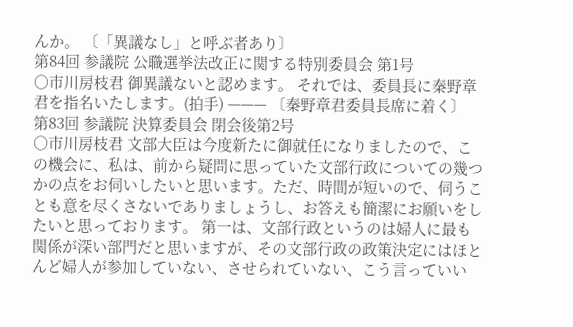んか。 〔「異議なし」と呼ぶ者あり〕
第84回 参議院 公職選挙法改正に関する特別委員会 第1号
○市川房枝君 御異議ないと認めます。 それでは、委員長に秦野章君を指名いたします。(拍手) ——— 〔秦野章君委員長席に着く〕
第83回 参議院 決算委員会 閉会後第2号
○市川房枝君 文部大臣は今度新たに御就任になりましたので、この機会に、私は、前から疑問に思っていた文部行政についての幾つかの点をお伺いしたいと思います。ただ、時間が短いので、伺うことも意を尽くさないでありましょうし、お答えも簡潔にお願いをしたいと思っております。 第一は、文部行政というのは婦人に最も関係が深い部門だと思いますが、その文部行政の政策決定にはほとんど婦人が参加していない、させられていない、こう言っていい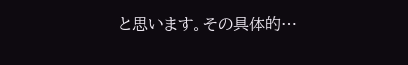と思います。その具体的…